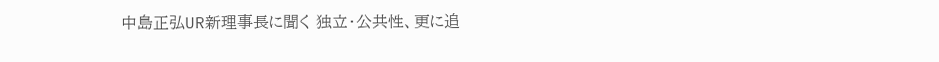中島正弘UR新理事長に聞く 独立・公共性、更に追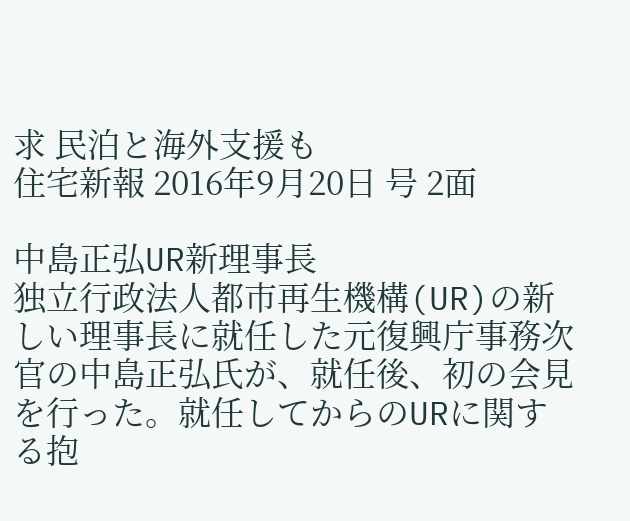求 民泊と海外支援も
住宅新報 2016年9月20日 号 2面

中島正弘UR新理事長
独立行政法人都市再生機構(UR)の新しい理事長に就任した元復興庁事務次官の中島正弘氏が、就任後、初の会見を行った。就任してからのURに関する抱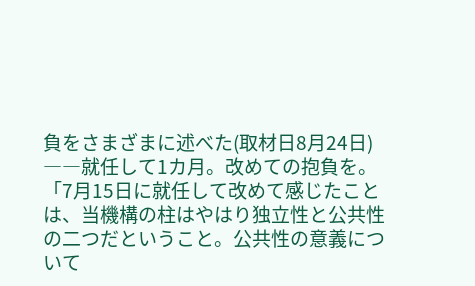負をさまざまに述べた(取材日8月24日)
――就任して1カ月。改めての抱負を。
「7月15日に就任して改めて感じたことは、当機構の柱はやはり独立性と公共性の二つだということ。公共性の意義について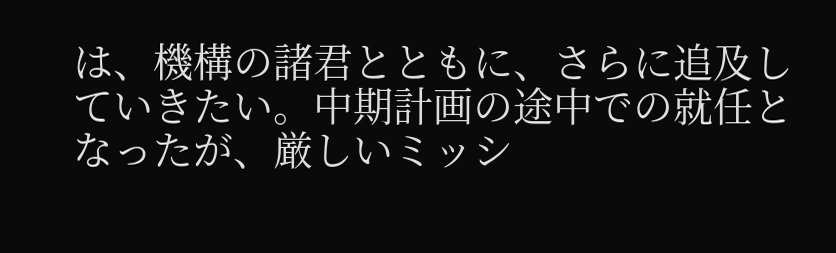は、機構の諸君とともに、さらに追及していきたい。中期計画の途中での就任となったが、厳しいミッシ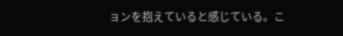ョンを抱えていると感じている。こ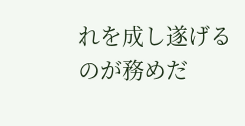れを成し遂げるのが務めだ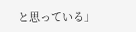と思っている」